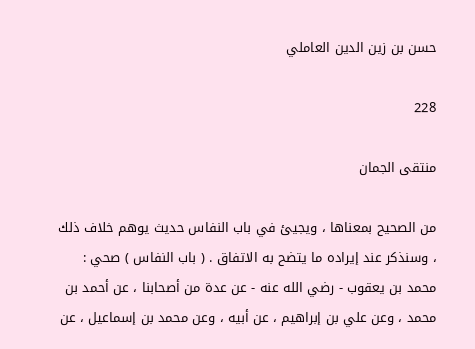حسن بن زين الدين العاملي

228

منتقى الجمان

من الصحيح بمعناها ، ويجيئ في باب النفاس حديث يوهم خلاف ذلك ، وسنذكر عند إيراده ما يتضح به الاتفاق . ( باب النفاس ) صحي : محمد بن يعقوب - رضي الله عنه - عن عدة من أصحابنا ، عن أحمد بن محمد ، وعن علي بن إبراهيم ، عن أبيه ، وعن محمد بن إسماعيل ، عن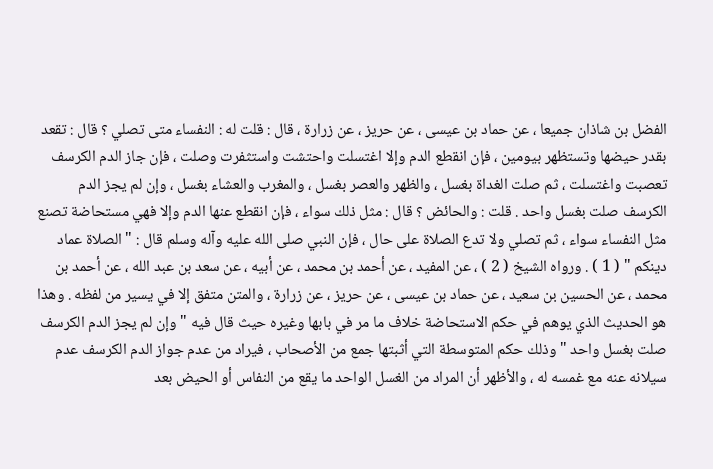الفضل بن شاذان جميعا ، عن حماد بن عيسى ، عن حريز ، عن زرارة ، قال : قلت له : النفساء متى تصلي ؟ قال : تقعد بقدر حيضها وتستظهر بيومين ، فإن انقطع الدم وإلا اغتسلت واحتشت واستثفرت وصلت ، فإن جاز الدم الكرسف تعصبت واغتسلت ، ثم صلت الغداة بغسل ، والظهر والعصر بغسل ، والمغرب والعشاء بغسل ، وإن لم يجز الدم الكرسف صلت بغسل واحد . قلت : والحائض ؟ قال : مثل ذلك سواء ، فإن انقطع عنها الدم وإلا فهي مستحاضة تصنع مثل النفساء سواء ، ثم تصلي ولا تدع الصلاة على حال ، فإن النبي صلى الله عليه وآله وسلم قال : " الصلاة عماد دينكم " ( 1 ) . ورواه الشيخ ( 2 ) ، عن المفيد ، عن أحمد بن محمد ، عن أبيه ، عن سعد بن عبد الله ، عن أحمد بن محمد ، عن الحسين بن سعيد ، عن حماد بن عيسى ، عن حريز ، عن زرارة ، والمتن متفق إلا في يسير من لفظه . وهذا هو الحديث الذي يوهم في حكم الاستحاضة خلاف ما مر في بابها وغيره حيث قال فيه " وإن لم يجز الدم الكرسف صلت بغسل واحد " وذلك حكم المتوسطة التي أثبتها جمع من الأصحاب ، فيراد من عدم جواز الدم الكرسف عدم سيلانه عنه مع غمسه له ، والأظهر أن المراد من الغسل الواحد ما يقع من النفاس أو الحيض بعد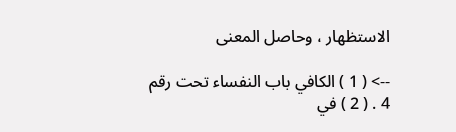الاستظهار ، وحاصل المعنى

--> ( 1 ) الكافي باب النفساء تحت رقم 4 . ( 2 ) في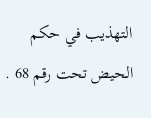التهذيب في حكم الحيض تحت رقم 68 .